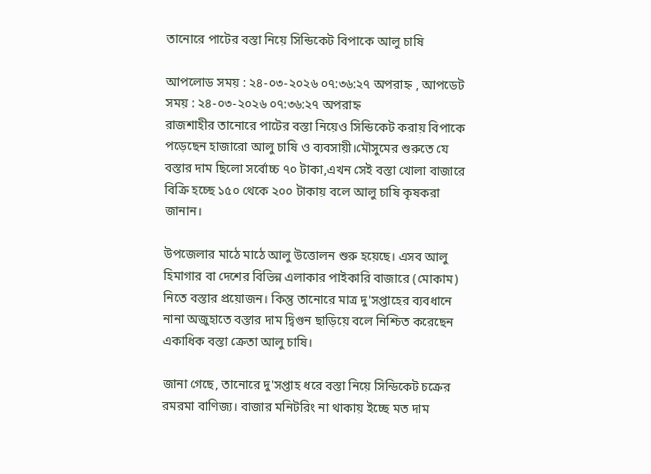তানোরে পাটের বস্তা নিয়ে সিন্ডিকেট বিপাকে আলু চাষি

আপলোড সময় : ২৪-০৩-২০২৬ ০৭:৩৬:২৭ অপরাহ্ন , আপডেট সময় : ২৪-০৩-২০২৬ ০৭:৩৬:২৭ অপরাহ্ন
রাজশাহীর তানোরে পাটের বস্তা নিয়েও সিন্ডিকেট করায় বিপাকে পড়েছেন হাজারো আলু চাষি ও ব্যবসায়ী।মৌসুমের শুরুতে যে বস্তার দাম ছিলো সর্বোচ্চ ৭০ টাকা,এখন সেই বস্তা খোলা বাজারে বিক্রি হচ্ছে ১৫০ থেকে ২০০ টাকায় বলে আলু চাষি কৃষকরা জানান।

উপজেলার মাঠে মাঠে আলু উত্তোলন শুরু হয়েছে। এসব আলু হিমাগার বা দেশের বিভিন্ন এলাকার পাইকারি বাজারে (মোকাম) নিতে বস্তার প্রয়োজন। কিন্তু তানোরে মাত্র দু'সপ্তাহের ব্যবধানে নানা অজুহাতে বস্তার দাম দ্বিগুন ছাড়িয়ে বলে নিশ্চিত করেছেন একাধিক বস্তা ক্রেতা আলু চাষি।

জানা গেছে, তানোরে দু'সপ্তাহ ধরে বস্তা নিয়ে সিন্ডিকেট চক্রের রমরমা বাণিজ্য। বাজার মনিটরিং না থাকায় ইচ্ছে মত দাম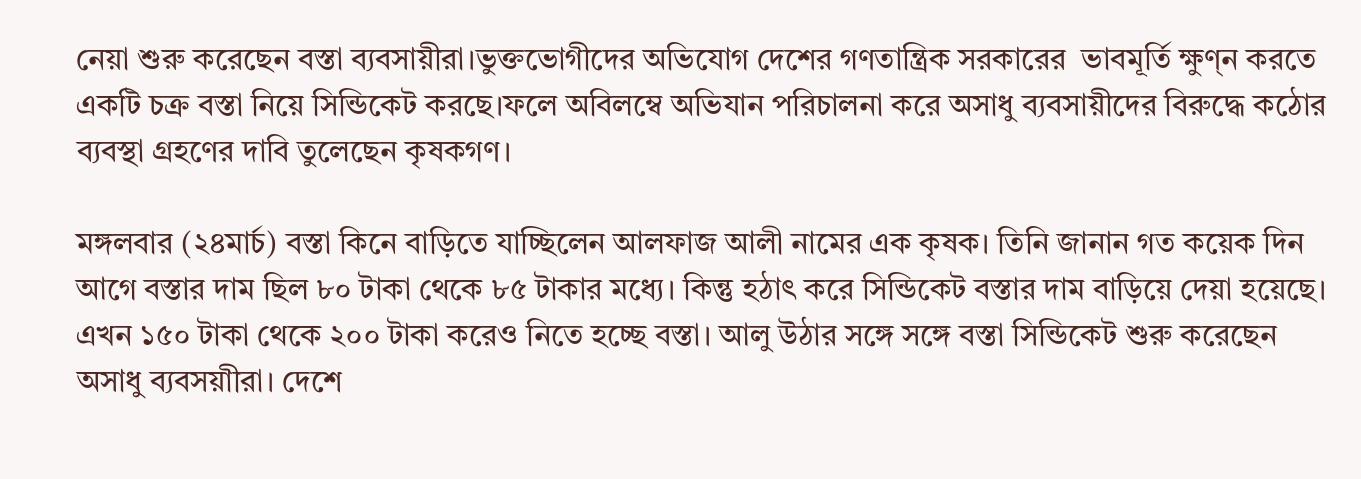নেয়া শুরু করেছেন বস্তা ব্যবসায়ীরা।ভুক্তভোগীদের অভিযোগ দেশের গণতান্ত্রিক সরকারের  ভাবমূর্তি ক্ষুণ্ন করতে একটি চক্র বস্তা নিয়ে সিন্ডিকেট করছে।ফলে অবিলম্বে অভিযান পরিচালনা করে অসাধু ব্যবসায়ীদের বিরুদ্ধে কঠোর ব্যবস্থা গ্রহণের দাবি তুলেছেন কৃষকগণ।

মঙ্গলবার (২৪মার্চ) বস্তা কিনে বাড়িতে যাচ্ছিলেন আলফাজ আলী নামের এক কৃষক। তিনি জানান গত কয়েক দিন আগে বস্তার দাম ছিল ৮০ টাকা থেকে ৮৫ টাকার মধ্যে। কিন্তু হঠাৎ করে সিন্ডিকেট বস্তার দাম বাড়িয়ে দেয়া হয়েছে। এখন ১৫০ টাকা থেকে ২০০ টাকা করেও নিতে হচ্ছে বস্তা। আলু উঠার সঙ্গে সঙ্গে বস্তা সিন্ডিকেট শুরু করেছেন অসাধু ব্যবসয়াীরা। দেশে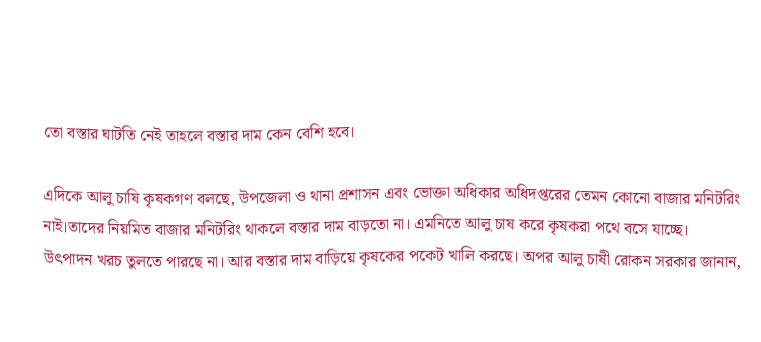তো বস্তার ঘাটতি নেই তাহলে বস্তার দাম কেন বেশি হবে।

এদিকে আলু চাষি কৃষকগণ বলছে, উপজেলা ও থানা প্রশাসন এবং ভোক্তা অধিকার অধিদপ্তরের তেমন কোনো বাজার মনিটরিং নাই।তাদের নিয়মিত বাজার মনিটরিং থাকলে বস্তার দাম বাড়তো না। এমনিতে আলু চাষ করে কৃষকরা পথে বসে যাচ্ছে। উৎপাদন খরচ তুলতে পারছে না। আর বস্তার দাম বাড়িয়ে কৃষকের পকেট খালি করছে। অপর আলু চাষী রোকন সরকার জানান,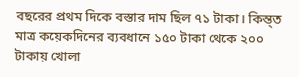বছরের প্রথম দিকে বস্তার দাম ছিল ৭১ টাকা। কিন্ত্ত মাত্র কয়েকদিনের ব্যবধানে ১৫০ টাকা থেকে ২০০ টাকায় খোলা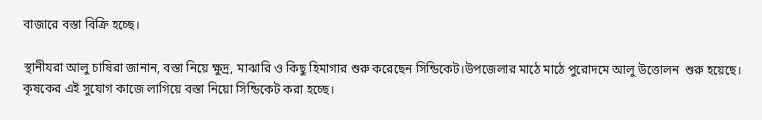বাজারে বস্তা বিক্রি হচ্ছে।

স্থানীযরা আলু চাষিরা জানান, বস্তা নিয়ে ক্ষুদ্র, মাঝারি ও কিছু হিমাগার শুরু করেছেন সিন্ডিকেট।উপজেলার মাঠে মাঠে পুরোদমে আলু উত্তোলন  শুরু হয়েছে। কৃষকের এই সুযোগ কাজে লাগিয়ে বস্তা নিয়ো সিন্ডিকেট করা হচ্ছে।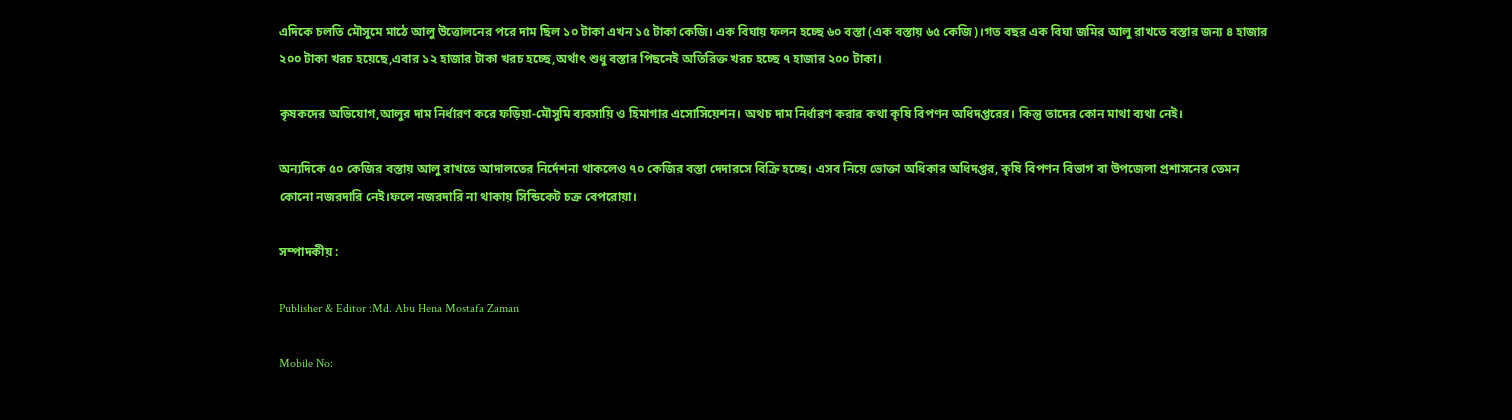এদিকে চলতি মৌসুমে মাঠে আলু উত্তোলনের পরে দাম ছিল ১০ টাকা এখন ১৫ টাকা কেজি। এক বিঘায় ফলন হচ্ছে ৬০ বস্তা (এক বস্তায় ৬৫ কেজি)।গত বছর এক বিঘা জমির আলু রাখতে বস্তার জন্য ৪ হাজার ২০০ টাকা খরচ হয়েছে,এবার ১২ হাজার টাকা খরচ হচ্ছে,অর্থাৎ শুধু বস্তার পিছনেই অতিরিক্ত খরচ হচ্ছে ৭ হাজার ২০০ টাকা।

কৃষকদের অভিযোগ,আলুর দাম নির্ধারণ করে ফড়িয়া-মৌসুমি ব্যবসায়ি ও হিমাগার এসোসিয়েশন। অথচ দাম নির্ধারণ করার কথা কৃষি বিপণন অধিদপ্তরের। কিন্তু তাদের কোন মাথা ব্যথা নেই।

অন্যদিকে ৫০ কেজির বস্তায় আলু রাখতে আদালতের নির্দেশনা থাকলেও ৭০ কেজির বস্তা দেদারসে বিক্রি হচ্ছে। এসব নিয়ে ভোক্তা অধিকার অধিদপ্তর, কৃষি বিপণন বিভাগ বা উপজেলা প্রশাসনের তেমন কোনো নজরদারি নেই।ফলে নজরদারি না থাকায় সিন্ডিকেট চক্র বেপরোয়া।

সম্পাদকীয় :

Publisher & Editor :Md. Abu Hena Mostafa Zaman

Mobile No: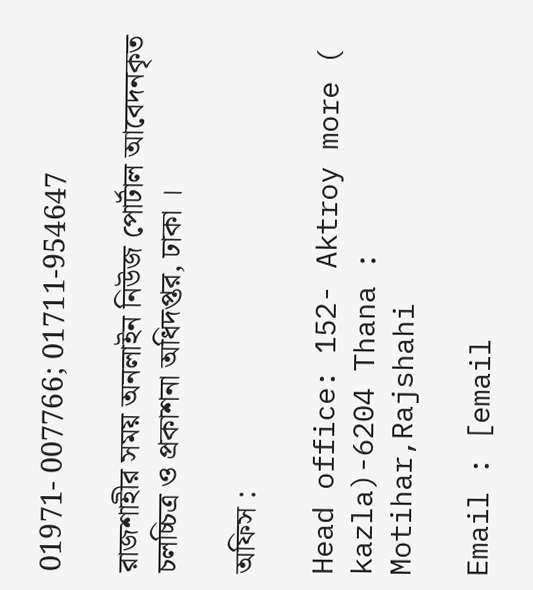01971- 007766; 01711-954647

রাজশাহীর সময় অনলাইন নিউজ পোর্টাল আবেদনকৃত চলচ্চিত্র ও প্রকাশনা অধিদপ্তর, ঢাকা ।

অফিস :

Head office: 152- Aktroy more ( kazla)-6204 Thana : Motihar,Rajshahi

Email : [email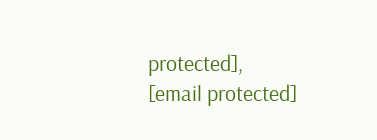protected],                    [email protected]